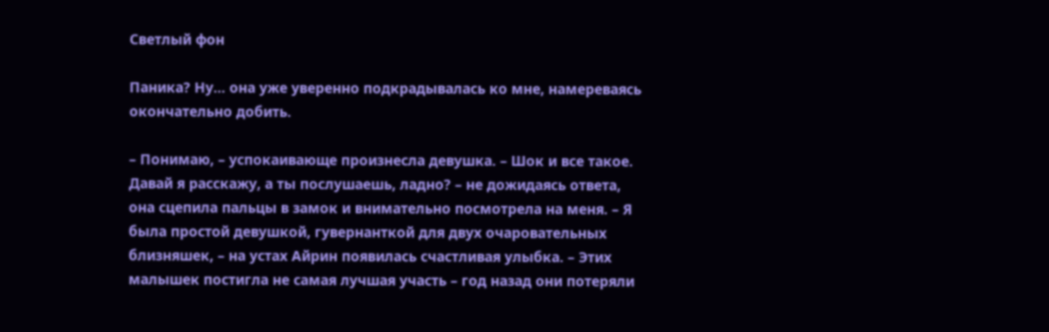Светлый фон

Паника? Ну… она уже уверенно подкрадывалась ко мне, намереваясь окончательно добить.

– Понимаю, – успокаивающе произнесла девушка. – Шок и все такое. Давай я расскажу, а ты послушаешь, ладно? – не дожидаясь ответа, она сцепила пальцы в замок и внимательно посмотрела на меня. – Я была простой девушкой, гувернанткой для двух очаровательных близняшек, – на устах Айрин появилась счастливая улыбка. – Этих малышек постигла не самая лучшая участь – год назад они потеряли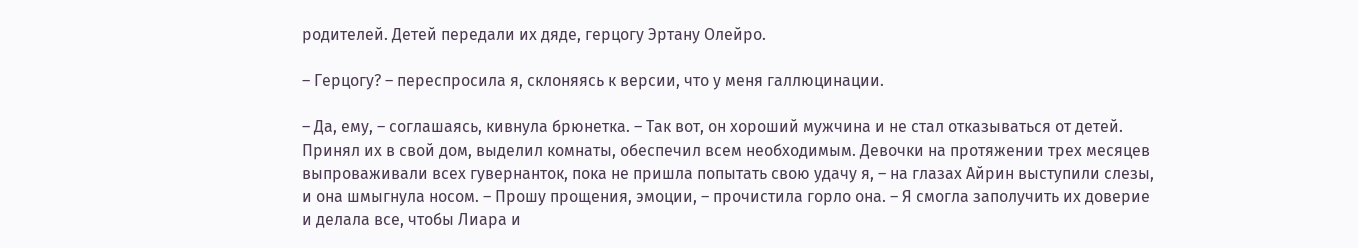родителей. Детей передали их дяде, герцогу Эртану Олейро.

– Герцогу? – переспросила я, склоняясь к версии, что у меня галлюцинации.

– Да, ему, – соглашаясь, кивнула брюнетка. – Так вот, он хороший мужчина и не стал отказываться от детей. Принял их в свой дом, выделил комнаты, обеспечил всем необходимым. Девочки на протяжении трех месяцев выпроваживали всех гувернанток, пока не пришла попытать свою удачу я, – на глазах Айрин выступили слезы, и она шмыгнула носом. – Прошу прощения, эмоции, – прочистила горло она. – Я смогла заполучить их доверие и делала все, чтобы Лиара и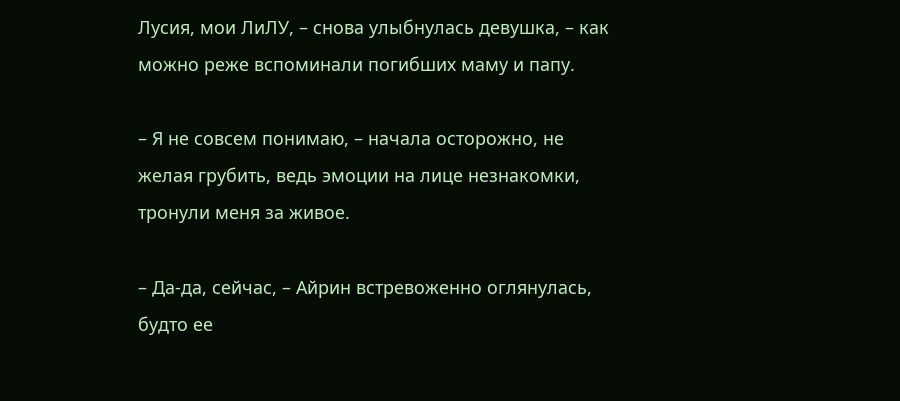Лусия, мои ЛиЛУ, – снова улыбнулась девушка, – как можно реже вспоминали погибших маму и папу.

– Я не совсем понимаю, – начала осторожно, не желая грубить, ведь эмоции на лице незнакомки, тронули меня за живое.

– Да-да, сейчас, – Айрин встревоженно оглянулась, будто ее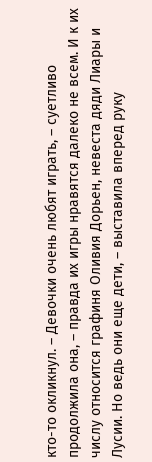кто-то окликнул. – Девочки очень любят играть, – суетливо продолжила она, – правда их игры нравятся далеко не всем. И к их числу относится графиня Оливия Дорьен, невеста дяди Лиары и Лусии. Но ведь они еще дети, – выставила вперед руку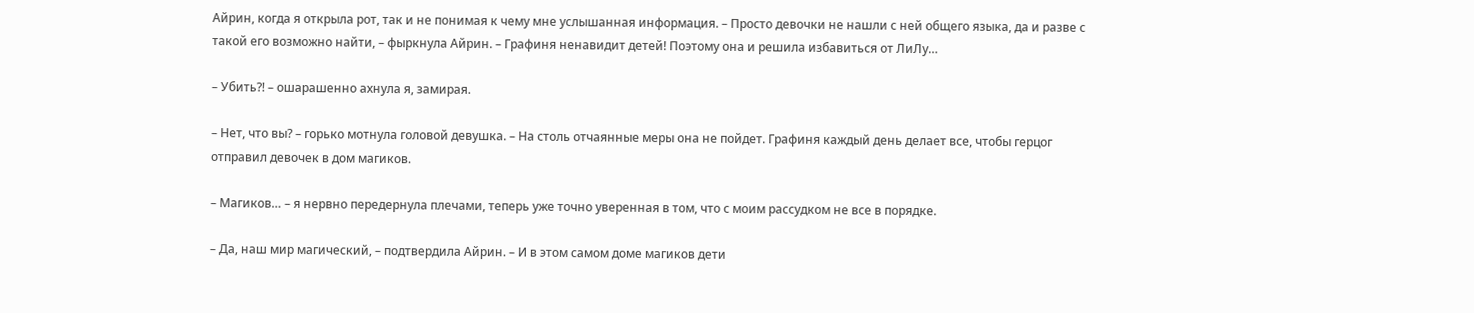Айрин, когда я открыла рот, так и не понимая к чему мне услышанная информация. – Просто девочки не нашли с ней общего языка, да и разве с такой его возможно найти, – фыркнула Айрин. – Графиня ненавидит детей! Поэтому она и решила избавиться от ЛиЛу…

– Убить?! – ошарашенно ахнула я, замирая.

– Нет, что вы? – горько мотнула головой девушка. – На столь отчаянные меры она не пойдет. Графиня каждый день делает все, чтобы герцог отправил девочек в дом магиков.

– Магиков… – я нервно передернула плечами, теперь уже точно уверенная в том, что с моим рассудком не все в порядке.

– Да, наш мир магический, – подтвердила Айрин. – И в этом самом доме магиков дети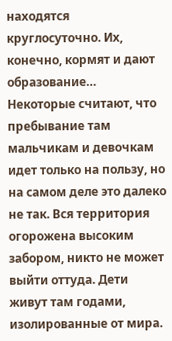находятся круглосуточно. Их, конечно, кормят и дают образование… Некоторые считают, что пребывание там мальчикам и девочкам идет только на пользу, но на самом деле это далеко не так. Вся территория огорожена высоким забором, никто не может выйти оттуда. Дети живут там годами, изолированные от мира.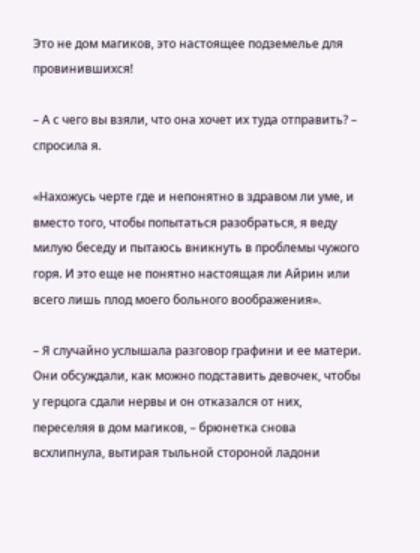Это не дом магиков, это настоящее подземелье для провинившихся!

– А с чего вы взяли, что она хочет их туда отправить? – спросила я.

«Нахожусь черте где и непонятно в здравом ли уме, и вместо того, чтобы попытаться разобраться, я веду милую беседу и пытаюсь вникнуть в проблемы чужого горя. И это еще не понятно настоящая ли Айрин или всего лишь плод моего больного воображения».

– Я случайно услышала разговор графини и ее матери. Они обсуждали, как можно подставить девочек, чтобы у герцога сдали нервы и он отказался от них, переселяя в дом магиков, – брюнетка снова всхлипнула, вытирая тыльной стороной ладони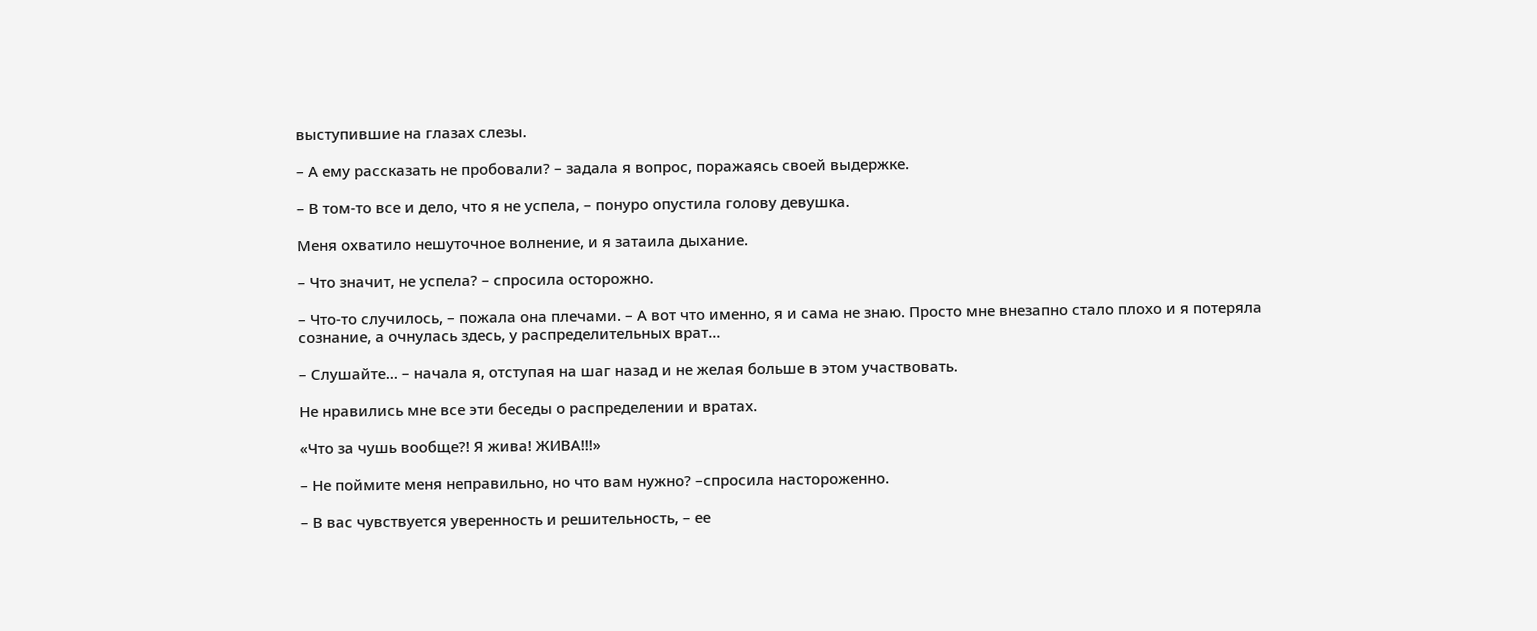выступившие на глазах слезы.

– А ему рассказать не пробовали? – задала я вопрос, поражаясь своей выдержке.

– В том-то все и дело, что я не успела, – понуро опустила голову девушка.

Меня охватило нешуточное волнение, и я затаила дыхание.

– Что значит, не успела? – спросила осторожно.

– Что-то случилось, – пожала она плечами. – А вот что именно, я и сама не знаю. Просто мне внезапно стало плохо и я потеряла сознание, а очнулась здесь, у распределительных врат…

– Слушайте… – начала я, отступая на шаг назад и не желая больше в этом участвовать.

Не нравились мне все эти беседы о распределении и вратах.

«Что за чушь вообще?! Я жива! ЖИВА!!!»

– Не поймите меня неправильно, но что вам нужно? –спросила настороженно.

– В вас чувствуется уверенность и решительность, – ее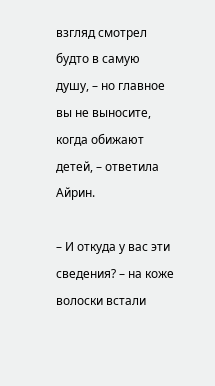взгляд смотрел будто в самую душу, – но главное вы не выносите, когда обижают детей, – ответила Айрин.

– И откуда у вас эти сведения? – на коже волоски встали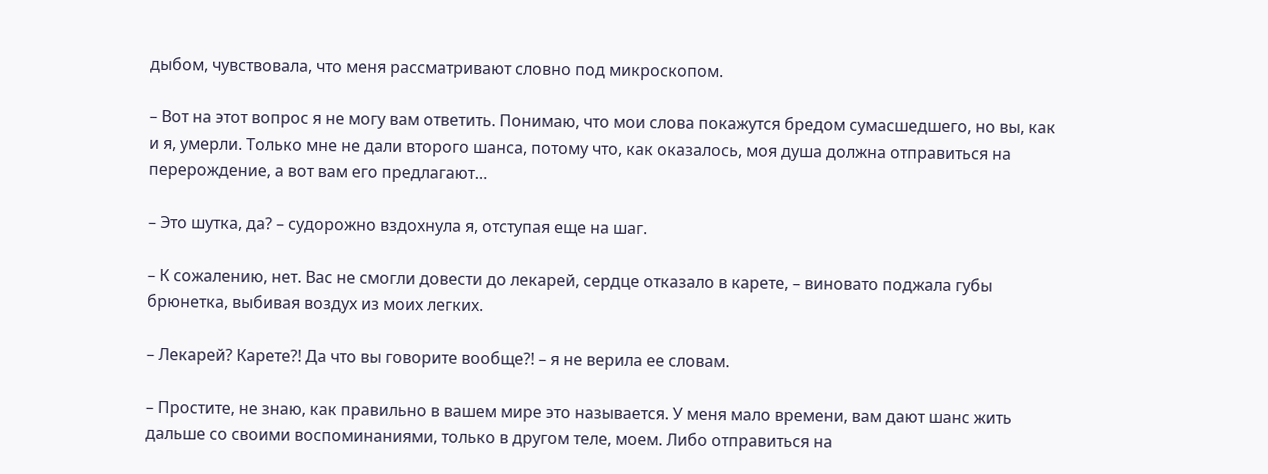дыбом, чувствовала, что меня рассматривают словно под микроскопом.

– Вот на этот вопрос я не могу вам ответить. Понимаю, что мои слова покажутся бредом сумасшедшего, но вы, как и я, умерли. Только мне не дали второго шанса, потому что, как оказалось, моя душа должна отправиться на перерождение, а вот вам его предлагают…

– Это шутка, да? – судорожно вздохнула я, отступая еще на шаг.

– К сожалению, нет. Вас не смогли довести до лекарей, сердце отказало в карете, – виновато поджала губы брюнетка, выбивая воздух из моих легких.

– Лекарей? Карете?! Да что вы говорите вообще?! – я не верила ее словам.

– Простите, не знаю, как правильно в вашем мире это называется. У меня мало времени, вам дают шанс жить дальше со своими воспоминаниями, только в другом теле, моем. Либо отправиться на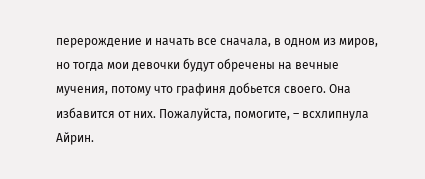перерождение и начать все сначала, в одном из миров, но тогда мои девочки будут обречены на вечные мучения, потому что графиня добьется своего. Она избавится от них. Пожалуйста, помогите, – всхлипнула Айрин.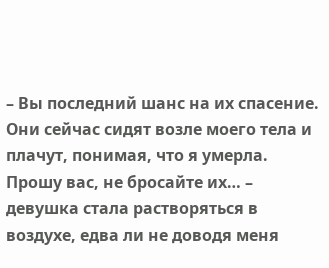– Вы последний шанс на их спасение. Они сейчас сидят возле моего тела и плачут, понимая, что я умерла. Прошу вас, не бросайте их… – девушка стала растворяться в воздухе, едва ли не доводя меня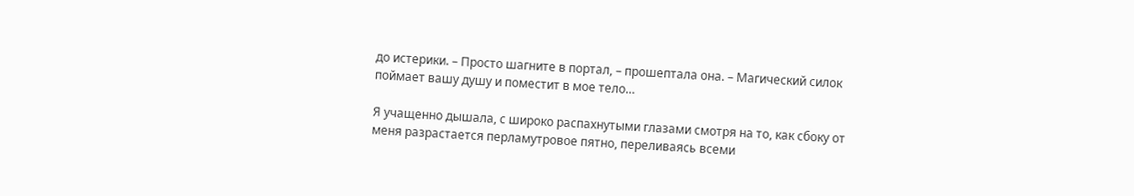до истерики. – Просто шагните в портал, – прошептала она. – Магический силок поймает вашу душу и поместит в мое тело…

Я учащенно дышала, с широко распахнутыми глазами смотря на то, как сбоку от меня разрастается перламутровое пятно, переливаясь всеми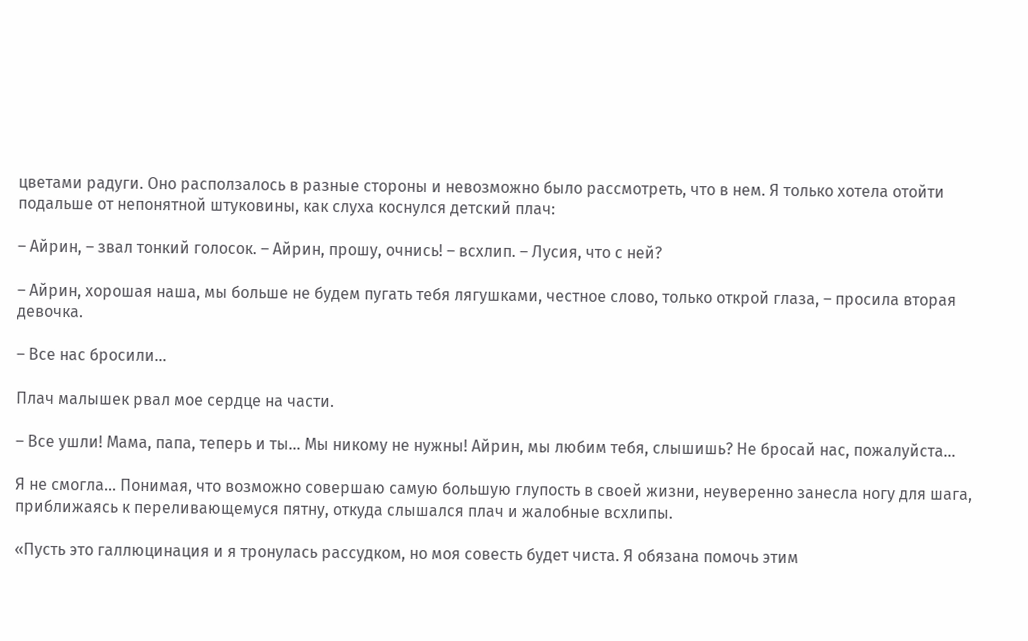цветами радуги. Оно расползалось в разные стороны и невозможно было рассмотреть, что в нем. Я только хотела отойти подальше от непонятной штуковины, как слуха коснулся детский плач:

– Айрин, – звал тонкий голосок. – Айрин, прошу, очнись! – всхлип. – Лусия, что с ней?

– Айрин, хорошая наша, мы больше не будем пугать тебя лягушками, честное слово, только открой глаза, – просила вторая девочка.

– Все нас бросили…

Плач малышек рвал мое сердце на части.

– Все ушли! Мама, папа, теперь и ты… Мы никому не нужны! Айрин, мы любим тебя, слышишь? Не бросай нас, пожалуйста…

Я не смогла… Понимая, что возможно совершаю самую большую глупость в своей жизни, неуверенно занесла ногу для шага, приближаясь к переливающемуся пятну, откуда слышался плач и жалобные всхлипы.

«Пусть это галлюцинация и я тронулась рассудком, но моя совесть будет чиста. Я обязана помочь этим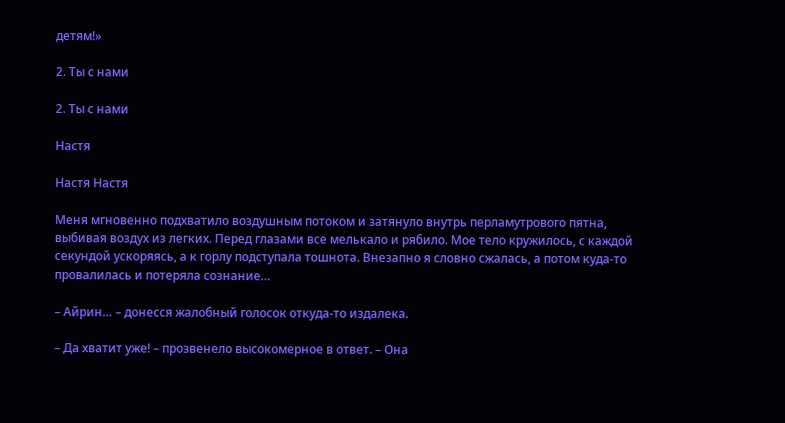детям!»

2. Ты с нами

2. Ты с нами

Настя

Настя Настя

Меня мгновенно подхватило воздушным потоком и затянуло внутрь перламутрового пятна, выбивая воздух из легких. Перед глазами все мелькало и рябило. Мое тело кружилось, с каждой секундой ускоряясь, а к горлу подступала тошнота. Внезапно я словно сжалась, а потом куда-то провалилась и потеряла сознание…

– Айрин… – донесся жалобный голосок откуда-то издалека.

– Да хватит уже! – прозвенело высокомерное в ответ. – Она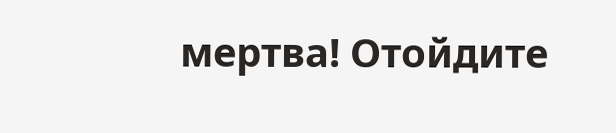мертва! Отойдите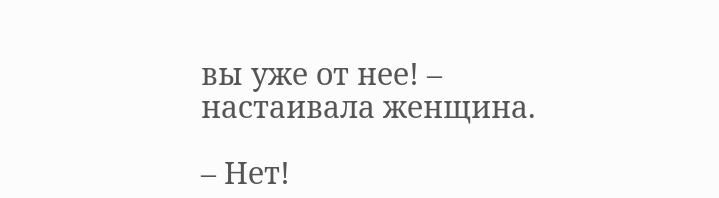вы уже от нее! – настаивала женщина.

– Нет!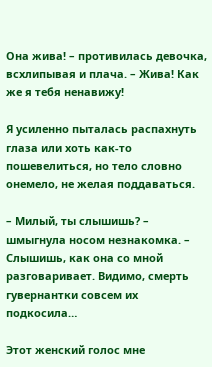Она жива! – противилась девочка, всхлипывая и плача. – Жива! Как же я тебя ненавижу!

Я усиленно пыталась распахнуть глаза или хоть как-то пошевелиться, но тело словно онемело, не желая поддаваться.

– Милый, ты слышишь? – шмыгнула носом незнакомка. – Слышишь, как она со мной разговаривает. Видимо, смерть гувернантки совсем их подкосила…

Этот женский голос мне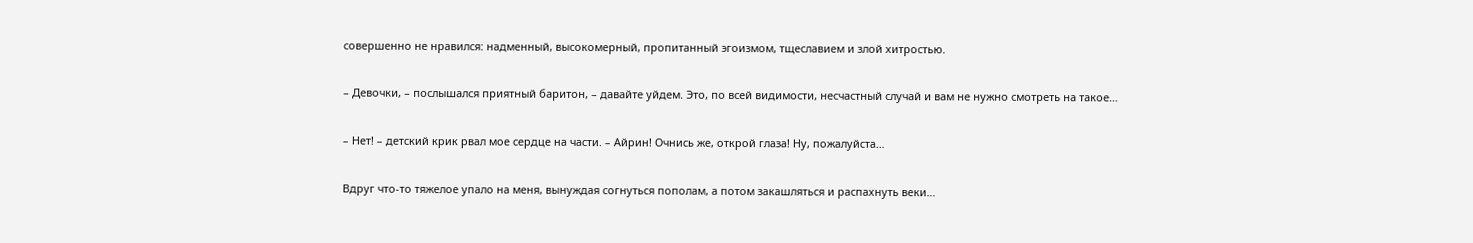совершенно не нравился: надменный, высокомерный, пропитанный эгоизмом, тщеславием и злой хитростью.

– Девочки, – послышался приятный баритон, – давайте уйдем. Это, по всей видимости, несчастный случай и вам не нужно смотреть на такое…

– Нет! – детский крик рвал мое сердце на части. – Айрин! Очнись же, открой глаза! Ну, пожалуйста…

Вдруг что-то тяжелое упало на меня, вынуждая согнуться пополам, а потом закашляться и распахнуть веки…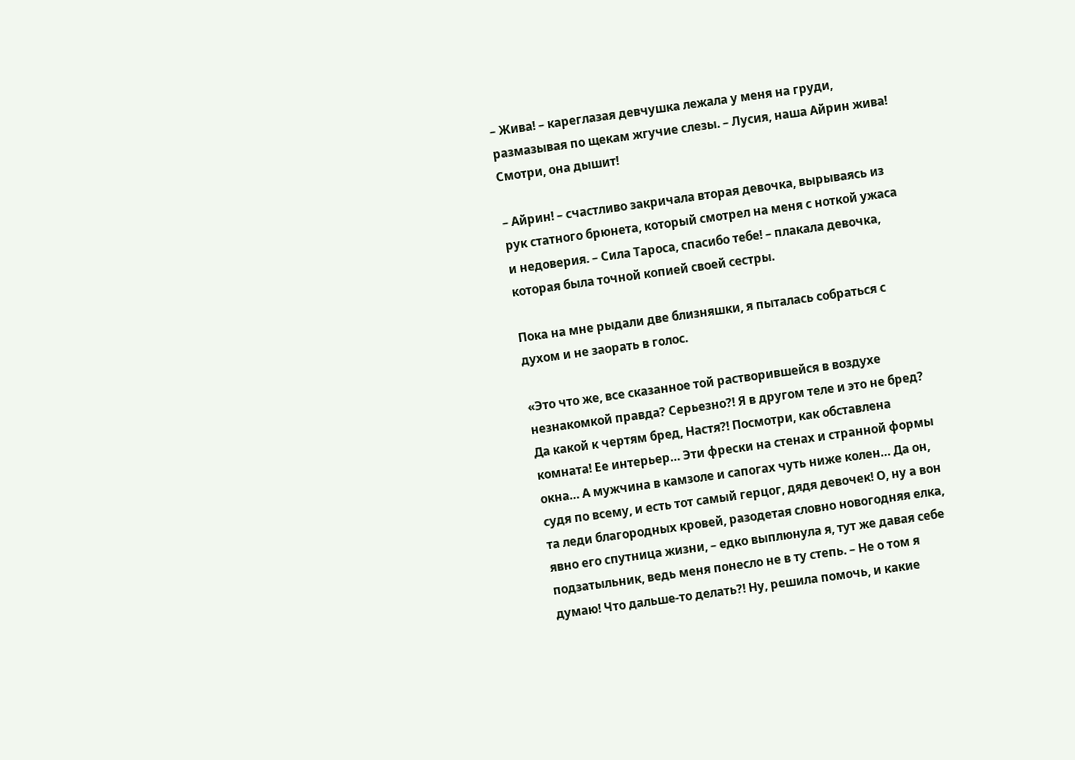– Жива! – кареглазая девчушка лежала у меня на груди, размазывая по щекам жгучие слезы. – Лусия, наша Айрин жива! Смотри, она дышит!

– Айрин! – счастливо закричала вторая девочка, вырываясь из рук статного брюнета, который смотрел на меня с ноткой ужаса и недоверия. – Сила Тароса, спасибо тебе! – плакала девочка, которая была точной копией своей сестры.

Пока на мне рыдали две близняшки, я пыталась собраться с духом и не заорать в голос.

«Это что же, все сказанное той растворившейся в воздухе незнакомкой правда? Серьезно?! Я в другом теле и это не бред? Да какой к чертям бред, Настя?! Посмотри, как обставлена комната! Ее интерьер… Эти фрески на стенах и странной формы окна… А мужчина в камзоле и сапогах чуть ниже колен… Да он, судя по всему, и есть тот самый герцог, дядя девочек! О, ну а вон та леди благородных кровей, разодетая словно новогодняя елка, явно его спутница жизни, – едко выплюнула я, тут же давая себе подзатыльник, ведь меня понесло не в ту степь. – Не о том я думаю! Что дальше-то делать?! Ну, решила помочь, и какие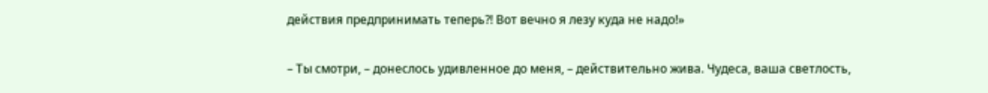действия предпринимать теперь?! Вот вечно я лезу куда не надо!»

– Ты смотри, – донеслось удивленное до меня, – действительно жива. Чудеса, ваша светлость,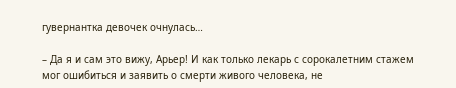гувернантка девочек очнулась…

– Да я и сам это вижу, Арьер! И как только лекарь с сорокалетним стажем мог ошибиться и заявить о смерти живого человека, не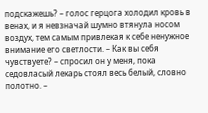подскажешь? – голос герцога холодил кровь в венах, и я невзначай шумно втянула носом воздух, тем самым привлекая к себе ненужное внимание его светлости. – Как вы себя чувствуете? – спросил он у меня, пока седовласый лекарь стоял весь белый, словно полотно. –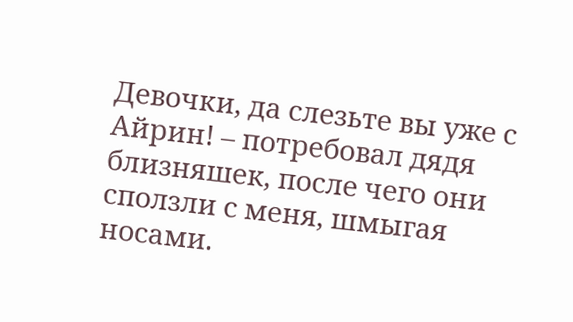Девочки, да слезьте вы уже с Айрин! – потребовал дядя близняшек, после чего они сползли с меня, шмыгая носами.